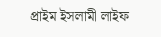প্রাইম ইসলামী লাইফ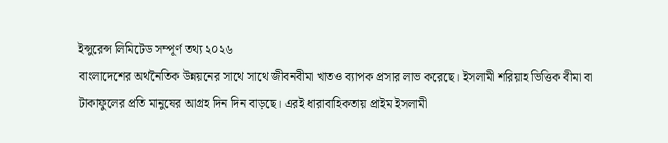ইন্সুরেন্স লিমিটেড সম্পূর্ণ তথ্য ২০২৬
বাংলাদেশের অর্থনৈতিক উন্নয়নের সাথে সাথে জীবনবীমা খাতও ব্যাপক প্রসার লাভ করেছে। ইসলামী শরিয়াহ ভিত্তিক বীমা বা টাকাফুলের প্রতি মানুষের আগ্রহ দিন দিন বাড়ছে। এরই ধারাবাহিকতায় প্রাইম ইসলামী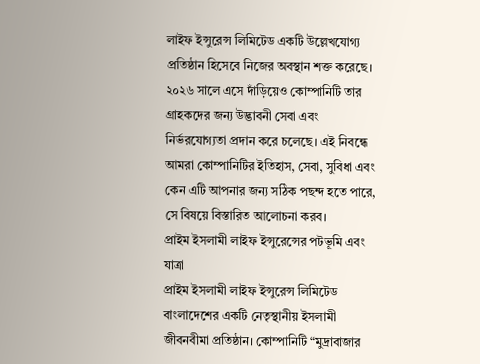লাইফ ইন্সুরেন্স লিমিটেড একটি উল্লেখযোগ্য প্রতিষ্ঠান হিসেবে নিজের অবস্থান শক্ত করেছে। ২০২৬ সালে এসে দাঁড়িয়েও কোম্পানিটি তার গ্রাহকদের জন্য উদ্ভাবনী সেবা এবং নির্ভরযোগ্যতা প্রদান করে চলেছে। এই নিবন্ধে আমরা কোম্পানিটির ইতিহাস, সেবা, সুবিধা এবং কেন এটি আপনার জন্য সঠিক পছন্দ হতে পারে, সে বিষয়ে বিস্তারিত আলোচনা করব।
প্রাইম ইসলামী লাইফ ইন্সুরেন্সের পটভূমি এবং যাত্রা
প্রাইম ইসলামী লাইফ ইন্সুরেন্স লিমিটেড বাংলাদেশের একটি নেতৃস্থানীয় ইসলামী জীবনবীমা প্রতিষ্ঠান। কোম্পানিটি “মুদ্রাবাজার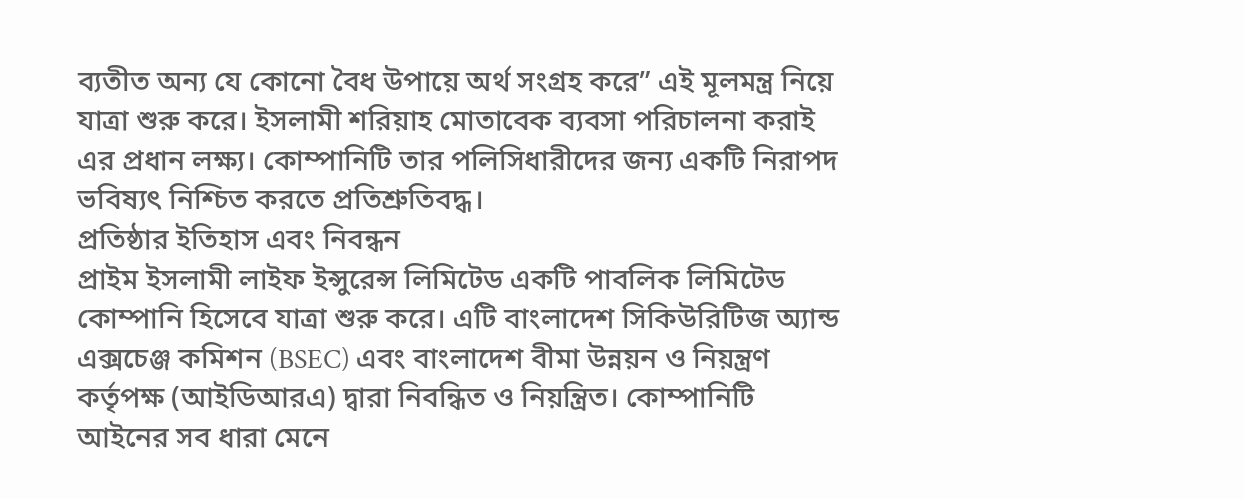ব্যতীত অন্য যে কোনো বৈধ উপায়ে অর্থ সংগ্রহ করে” এই মূলমন্ত্র নিয়ে যাত্রা শুরু করে। ইসলামী শরিয়াহ মোতাবেক ব্যবসা পরিচালনা করাই এর প্রধান লক্ষ্য। কোম্পানিটি তার পলিসিধারীদের জন্য একটি নিরাপদ ভবিষ্যৎ নিশ্চিত করতে প্রতিশ্রুতিবদ্ধ।
প্রতিষ্ঠার ইতিহাস এবং নিবন্ধন
প্রাইম ইসলামী লাইফ ইন্সুরেন্স লিমিটেড একটি পাবলিক লিমিটেড কোম্পানি হিসেবে যাত্রা শুরু করে। এটি বাংলাদেশ সিকিউরিটিজ অ্যান্ড এক্সচেঞ্জ কমিশন (BSEC) এবং বাংলাদেশ বীমা উন্নয়ন ও নিয়ন্ত্রণ কর্তৃপক্ষ (আইডিআরএ) দ্বারা নিবন্ধিত ও নিয়ন্ত্রিত। কোম্পানিটি আইনের সব ধারা মেনে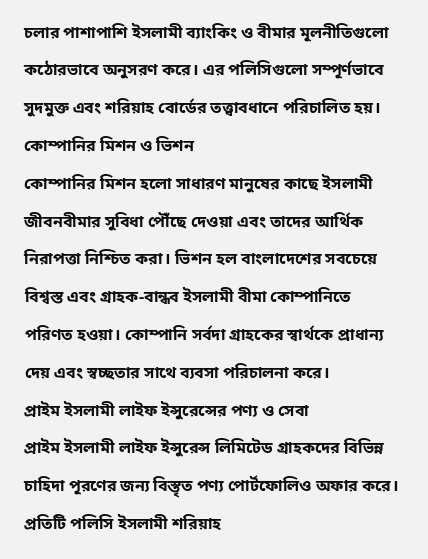চলার পাশাপাশি ইসলামী ব্যাংকিং ও বীমার মূলনীতিগুলো কঠোরভাবে অনুসরণ করে। এর পলিসিগুলো সম্পূর্ণভাবে সুদমুক্ত এবং শরিয়াহ বোর্ডের তত্ত্বাবধানে পরিচালিত হয়।
কোম্পানির মিশন ও ভিশন
কোম্পানির মিশন হলো সাধারণ মানুষের কাছে ইসলামী জীবনবীমার সুবিধা পৌঁছে দেওয়া এবং তাদের আর্থিক নিরাপত্তা নিশ্চিত করা। ভিশন হল বাংলাদেশের সবচেয়ে বিশ্বস্ত এবং গ্রাহক-বান্ধব ইসলামী বীমা কোম্পানিতে পরিণত হওয়া। কোম্পানি সর্বদা গ্রাহকের স্বার্থকে প্রাধান্য দেয় এবং স্বচ্ছতার সাথে ব্যবসা পরিচালনা করে।
প্রাইম ইসলামী লাইফ ইন্সুরেন্সের পণ্য ও সেবা
প্রাইম ইসলামী লাইফ ইন্সুরেন্স লিমিটেড গ্রাহকদের বিভিন্ন চাহিদা পূরণের জন্য বিস্তৃত পণ্য পোর্টফোলিও অফার করে। প্রতিটি পলিসি ইসলামী শরিয়াহ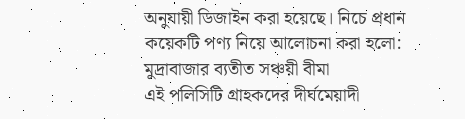অনুযায়ী ডিজাইন করা হয়েছে। নিচে প্রধান কয়েকটি পণ্য নিয়ে আলোচনা করা হলো:
মুদ্রাবাজার ব্যতীত সঞ্চয়ী বীমা
এই পলিসিটি গ্রাহকদের দীর্ঘমেয়াদী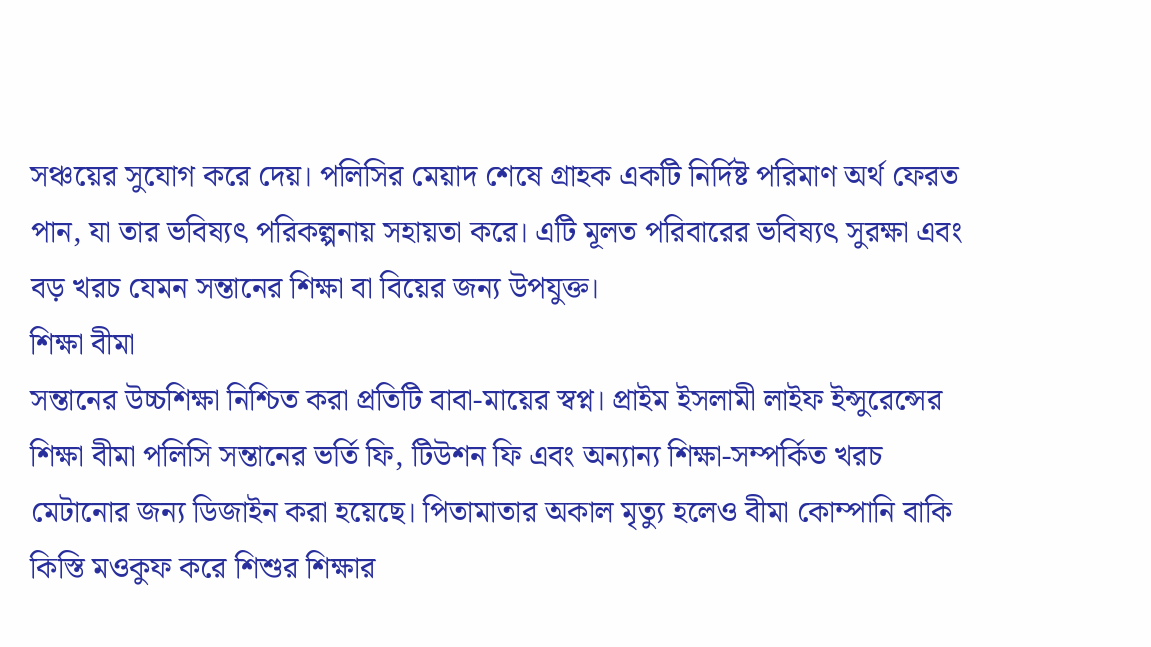সঞ্চয়ের সুযোগ করে দেয়। পলিসির মেয়াদ শেষে গ্রাহক একটি নির্দিষ্ট পরিমাণ অর্থ ফেরত পান, যা তার ভবিষ্যৎ পরিকল্পনায় সহায়তা করে। এটি মূলত পরিবারের ভবিষ্যৎ সুরক্ষা এবং বড় খরচ যেমন সন্তানের শিক্ষা বা বিয়ের জন্য উপযুক্ত।
শিক্ষা বীমা
সন্তানের উচ্চশিক্ষা নিশ্চিত করা প্রতিটি বাবা-মায়ের স্বপ্ন। প্রাইম ইসলামী লাইফ ইন্সুরেন্সের শিক্ষা বীমা পলিসি সন্তানের ভর্তি ফি, টিউশন ফি এবং অন্যান্য শিক্ষা-সম্পর্কিত খরচ মেটানোর জন্য ডিজাইন করা হয়েছে। পিতামাতার অকাল মৃত্যু হলেও বীমা কোম্পানি বাকি কিস্তি মওকুফ করে শিশুর শিক্ষার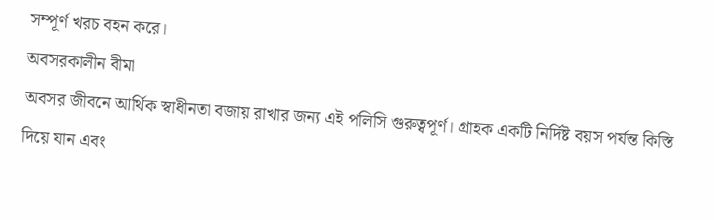সম্পূর্ণ খরচ বহন করে।
অবসরকালীন বীমা
অবসর জীবনে আর্থিক স্বাধীনতা বজায় রাখার জন্য এই পলিসি গুরুত্বপূর্ণ। গ্রাহক একটি নির্দিষ্ট বয়স পর্যন্ত কিস্তি দিয়ে যান এবং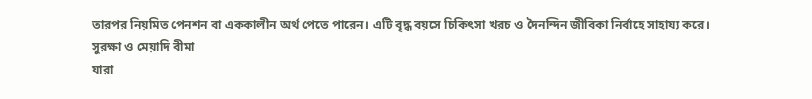তারপর নিয়মিত পেনশন বা এককালীন অর্থ পেতে পারেন। এটি বৃদ্ধ বয়সে চিকিৎসা খরচ ও দৈনন্দিন জীবিকা নির্বাহে সাহায্য করে।
সুরক্ষা ও মেয়াদি বীমা
যারা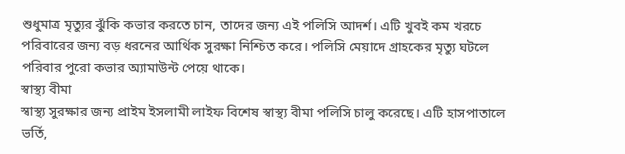শুধুমাত্র মৃত্যুর ঝুঁকি কভার করতে চান, তাদের জন্য এই পলিসি আদর্শ। এটি খুবই কম খরচে পরিবারের জন্য বড় ধরনের আর্থিক সুরক্ষা নিশ্চিত করে। পলিসি মেয়াদে গ্রাহকের মৃত্যু ঘটলে পরিবার পুরো কভার অ্যামাউন্ট পেয়ে থাকে।
স্বাস্থ্য বীমা
স্বাস্থ্য সুরক্ষার জন্য প্রাইম ইসলামী লাইফ বিশেষ স্বাস্থ্য বীমা পলিসি চালু করেছে। এটি হাসপাতালে ভর্তি,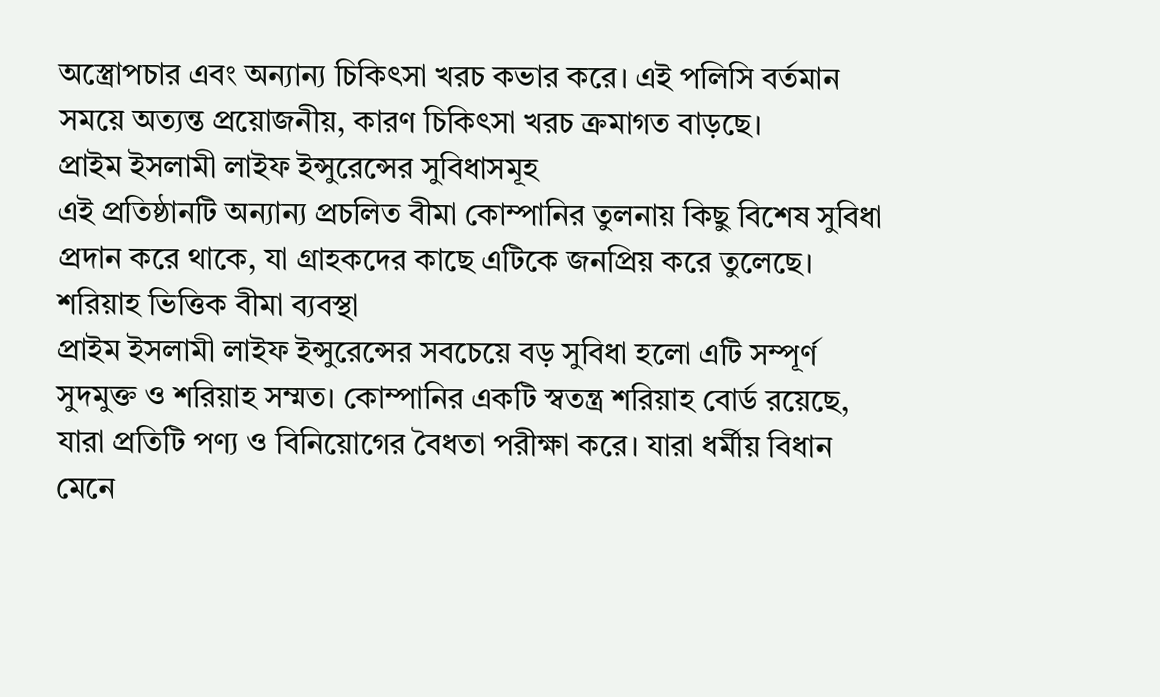অস্ত্রোপচার এবং অন্যান্য চিকিৎসা খরচ কভার করে। এই পলিসি বর্তমান সময়ে অত্যন্ত প্রয়োজনীয়, কারণ চিকিৎসা খরচ ক্রমাগত বাড়ছে।
প্রাইম ইসলামী লাইফ ইন্সুরেন্সের সুবিধাসমূহ
এই প্রতিষ্ঠানটি অন্যান্য প্রচলিত বীমা কোম্পানির তুলনায় কিছু বিশেষ সুবিধা প্রদান করে থাকে, যা গ্রাহকদের কাছে এটিকে জনপ্রিয় করে তুলেছে।
শরিয়াহ ভিত্তিক বীমা ব্যবস্থা
প্রাইম ইসলামী লাইফ ইন্সুরেন্সের সবচেয়ে বড় সুবিধা হলো এটি সম্পূর্ণ সুদমুক্ত ও শরিয়াহ সম্মত। কোম্পানির একটি স্বতন্ত্র শরিয়াহ বোর্ড রয়েছে, যারা প্রতিটি পণ্য ও বিনিয়োগের বৈধতা পরীক্ষা করে। যারা ধর্মীয় বিধান মেনে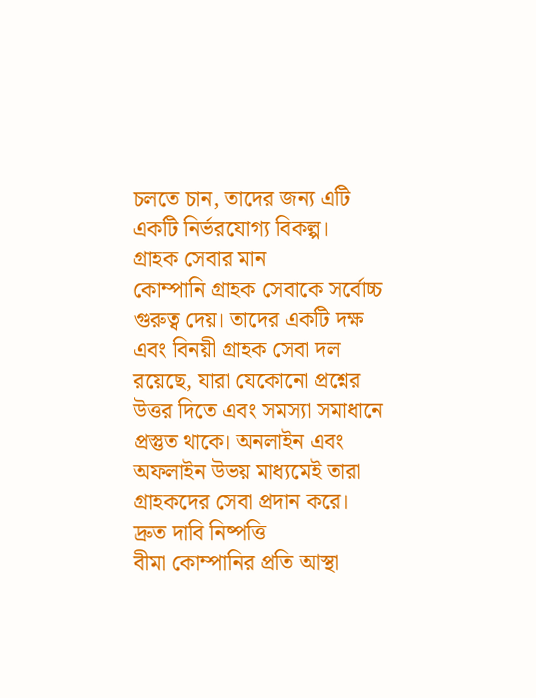চলতে চান, তাদের জন্য এটি একটি নির্ভরযোগ্য বিকল্প।
গ্রাহক সেবার মান
কোম্পানি গ্রাহক সেবাকে সর্বোচ্চ গুরুত্ব দেয়। তাদের একটি দক্ষ এবং বিনয়ী গ্রাহক সেবা দল রয়েছে, যারা যেকোনো প্রশ্নের উত্তর দিতে এবং সমস্যা সমাধানে প্রস্তুত থাকে। অনলাইন এবং অফলাইন উভয় মাধ্যমেই তারা গ্রাহকদের সেবা প্রদান করে।
দ্রুত দাবি নিষ্পত্তি
বীমা কোম্পানির প্রতি আস্থা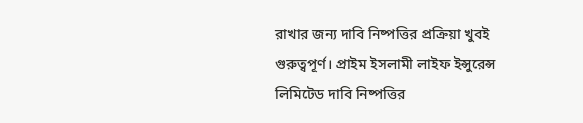রাখার জন্য দাবি নিষ্পত্তির প্রক্রিয়া খুবই গুরুত্বপূর্ণ। প্রাইম ইসলামী লাইফ ইন্সুরেন্স লিমিটেড দাবি নিষ্পত্তির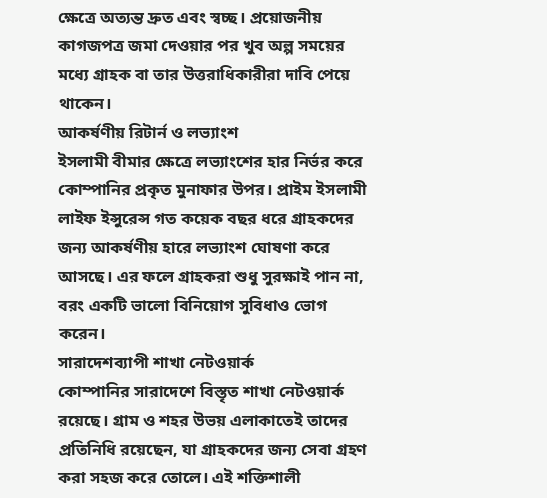ক্ষেত্রে অত্যন্ত দ্রুত এবং স্বচ্ছ। প্রয়োজনীয় কাগজপত্র জমা দেওয়ার পর খুব অল্প সময়ের মধ্যে গ্রাহক বা তার উত্তরাধিকারীরা দাবি পেয়ে থাকেন।
আকর্ষণীয় রিটার্ন ও লভ্যাংশ
ইসলামী বীমার ক্ষেত্রে লভ্যাংশের হার নির্ভর করে কোম্পানির প্রকৃত মুনাফার উপর। প্রাইম ইসলামী লাইফ ইন্সুরেন্স গত কয়েক বছর ধরে গ্রাহকদের জন্য আকর্ষণীয় হারে লভ্যাংশ ঘোষণা করে আসছে। এর ফলে গ্রাহকরা শুধু সুরক্ষাই পান না, বরং একটি ভালো বিনিয়োগ সুবিধাও ভোগ করেন।
সারাদেশব্যাপী শাখা নেটওয়ার্ক
কোম্পানির সারাদেশে বিস্তৃত শাখা নেটওয়ার্ক রয়েছে। গ্রাম ও শহর উভয় এলাকাতেই তাদের প্রতিনিধি রয়েছেন, যা গ্রাহকদের জন্য সেবা গ্রহণ করা সহজ করে তোলে। এই শক্তিশালী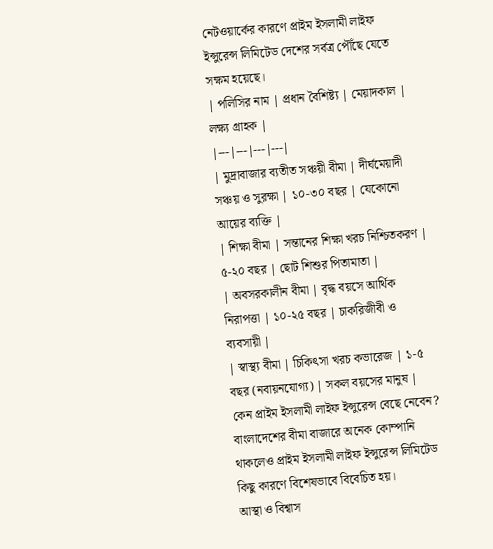নেটওয়ার্কের কারণে প্রাইম ইসলামী লাইফ ইন্সুরেন্স লিমিটেড দেশের সর্বত্র পৌঁছে যেতে সক্ষম হয়েছে।
| পলিসির নাম | প্রধান বৈশিষ্ট্য | মেয়াদকাল | লক্ষ্য গ্রাহক |
|---|---|---|---|
| মুদ্রাবাজার ব্যতীত সঞ্চয়ী বীমা | দীর্ঘমেয়াদী সঞ্চয় ও সুরক্ষা | ১০-৩০ বছর | যেকোনো আয়ের ব্যক্তি |
| শিক্ষা বীমা | সন্তানের শিক্ষা খরচ নিশ্চিতকরণ | ৫-২০ বছর | ছোট শিশুর পিতামাতা |
| অবসরকালীন বীমা | বৃদ্ধ বয়সে আর্থিক নিরাপত্তা | ১০-২৫ বছর | চাকরিজীবী ও ব্যবসায়ী |
| স্বাস্থ্য বীমা | চিকিৎসা খরচ কভারেজ | ১-৫ বছর (নবায়নযোগ্য) | সকল বয়সের মানুষ |
কেন প্রাইম ইসলামী লাইফ ইন্সুরেন্স বেছে নেবেন?
বাংলাদেশের বীমা বাজারে অনেক কোম্পানি থাকলেও প্রাইম ইসলামী লাইফ ইন্সুরেন্স লিমিটেড কিছু কারণে বিশেষভাবে বিবেচিত হয়।
আস্থা ও বিশ্বাস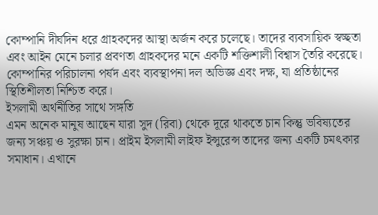কোম্পানি দীর্ঘদিন ধরে গ্রাহকদের আস্থা অর্জন করে চলেছে। তাদের ব্যবসায়িক স্বচ্ছতা এবং আইন মেনে চলার প্রবণতা গ্রাহকদের মনে একটি শক্তিশালী বিশ্বাস তৈরি করেছে। কোম্পানির পরিচালনা পর্ষদ এবং ব্যবস্থাপনা দল অভিজ্ঞ এবং দক্ষ, যা প্রতিষ্ঠানের স্থিতিশীলতা নিশ্চিত করে।
ইসলামী অর্থনীতির সাথে সঙ্গতি
এমন অনেক মানুষ আছেন যারা সুদ (রিবা) থেকে দূরে থাকতে চান কিন্তু ভবিষ্যতের জন্য সঞ্চয় ও সুরক্ষা চান। প্রাইম ইসলামী লাইফ ইন্সুরেন্স তাদের জন্য একটি চমৎকার সমাধান। এখানে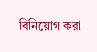বিনিয়োগ করা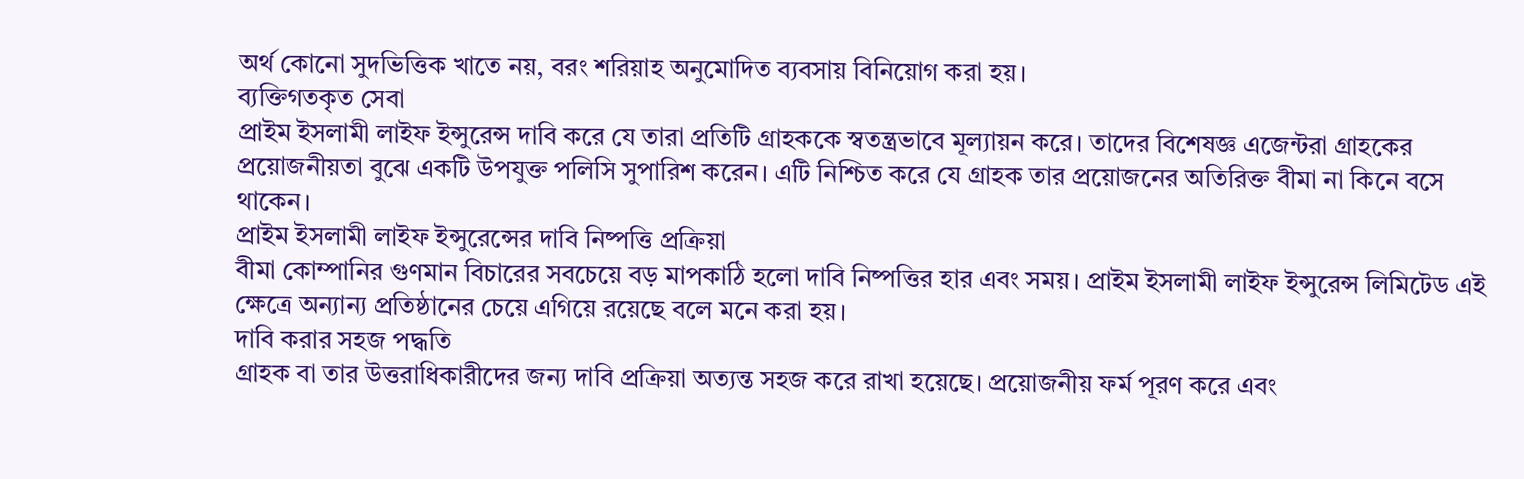অর্থ কোনো সুদভিত্তিক খাতে নয়, বরং শরিয়াহ অনুমোদিত ব্যবসায় বিনিয়োগ করা হয়।
ব্যক্তিগতকৃত সেবা
প্রাইম ইসলামী লাইফ ইন্সুরেন্স দাবি করে যে তারা প্রতিটি গ্রাহককে স্বতন্ত্রভাবে মূল্যায়ন করে। তাদের বিশেষজ্ঞ এজেন্টরা গ্রাহকের প্রয়োজনীয়তা বুঝে একটি উপযুক্ত পলিসি সুপারিশ করেন। এটি নিশ্চিত করে যে গ্রাহক তার প্রয়োজনের অতিরিক্ত বীমা না কিনে বসে থাকেন।
প্রাইম ইসলামী লাইফ ইন্সুরেন্সের দাবি নিষ্পত্তি প্রক্রিয়া
বীমা কোম্পানির গুণমান বিচারের সবচেয়ে বড় মাপকাঠি হলো দাবি নিষ্পত্তির হার এবং সময়। প্রাইম ইসলামী লাইফ ইন্সুরেন্স লিমিটেড এই ক্ষেত্রে অন্যান্য প্রতিষ্ঠানের চেয়ে এগিয়ে রয়েছে বলে মনে করা হয়।
দাবি করার সহজ পদ্ধতি
গ্রাহক বা তার উত্তরাধিকারীদের জন্য দাবি প্রক্রিয়া অত্যন্ত সহজ করে রাখা হয়েছে। প্রয়োজনীয় ফর্ম পূরণ করে এবং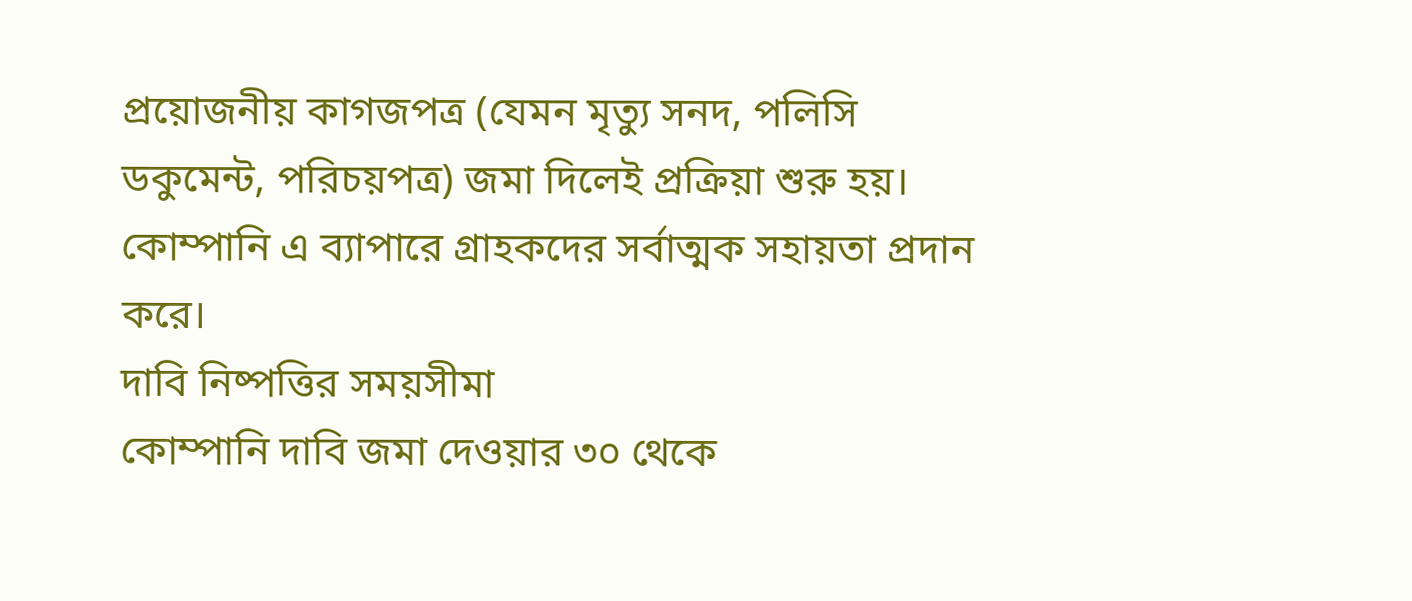প্রয়োজনীয় কাগজপত্র (যেমন মৃত্যু সনদ, পলিসি ডকুমেন্ট, পরিচয়পত্র) জমা দিলেই প্রক্রিয়া শুরু হয়। কোম্পানি এ ব্যাপারে গ্রাহকদের সর্বাত্মক সহায়তা প্রদান করে।
দাবি নিষ্পত্তির সময়সীমা
কোম্পানি দাবি জমা দেওয়ার ৩০ থেকে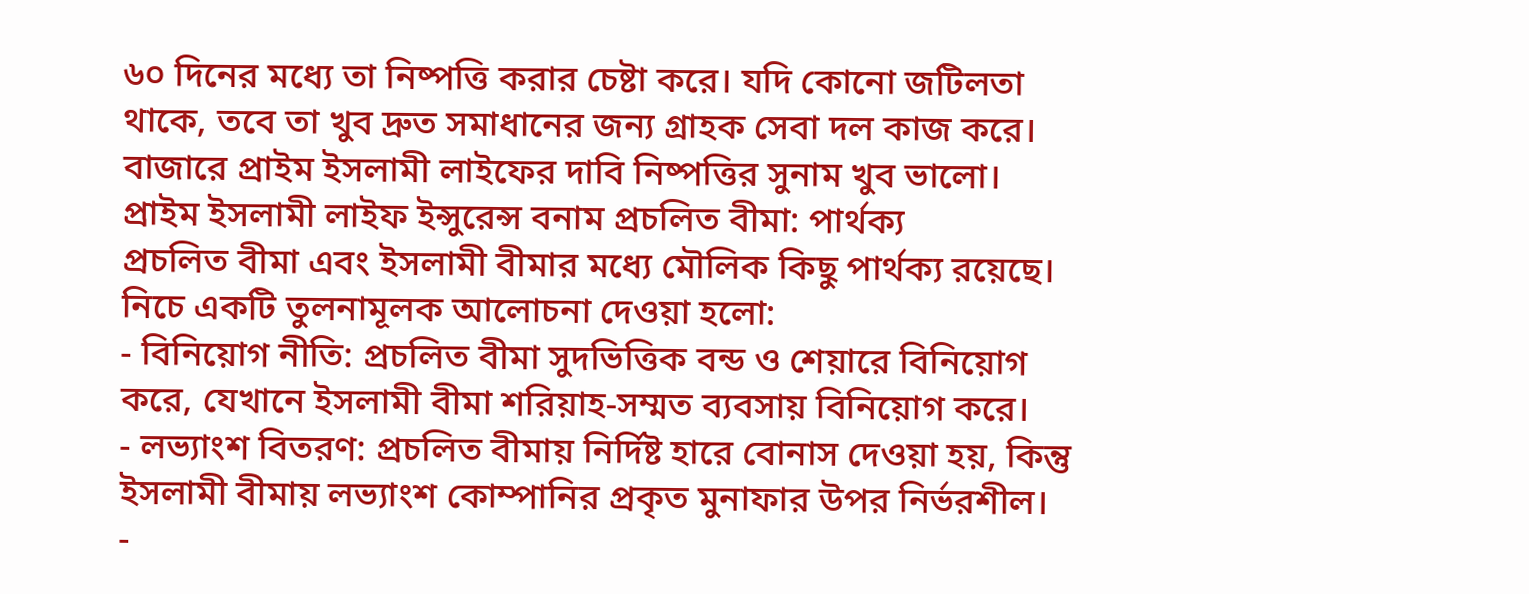৬০ দিনের মধ্যে তা নিষ্পত্তি করার চেষ্টা করে। যদি কোনো জটিলতা থাকে, তবে তা খুব দ্রুত সমাধানের জন্য গ্রাহক সেবা দল কাজ করে। বাজারে প্রাইম ইসলামী লাইফের দাবি নিষ্পত্তির সুনাম খুব ভালো।
প্রাইম ইসলামী লাইফ ইন্সুরেন্স বনাম প্রচলিত বীমা: পার্থক্য
প্রচলিত বীমা এবং ইসলামী বীমার মধ্যে মৌলিক কিছু পার্থক্য রয়েছে। নিচে একটি তুলনামূলক আলোচনা দেওয়া হলো:
- বিনিয়োগ নীতি: প্রচলিত বীমা সুদভিত্তিক বন্ড ও শেয়ারে বিনিয়োগ করে, যেখানে ইসলামী বীমা শরিয়াহ-সম্মত ব্যবসায় বিনিয়োগ করে।
- লভ্যাংশ বিতরণ: প্রচলিত বীমায় নির্দিষ্ট হারে বোনাস দেওয়া হয়, কিন্তু ইসলামী বীমায় লভ্যাংশ কোম্পানির প্রকৃত মুনাফার উপর নির্ভরশীল।
-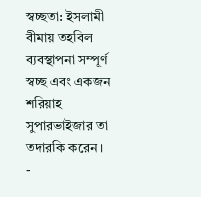স্বচ্ছতা: ইসলামী বীমায় তহবিল ব্যবস্থাপনা সম্পূর্ণ স্বচ্ছ এবং একজন শরিয়াহ সুপারভাইজার তা তদারকি করেন।
-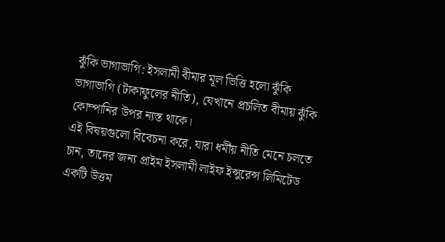ঝুঁকি ভাগাভাগি: ইসলামী বীমার মূল ভিত্তি হলো ঝুঁকি ভাগাভাগি (টাকাফুলের নীতি), যেখানে প্রচলিত বীমায় ঝুঁকি কোম্পানির উপর ন্যস্ত থাকে।
এই বিষয়গুলো বিবেচনা করে, যারা ধর্মীয় নীতি মেনে চলতে চান, তাদের জন্য প্রাইম ইসলামী লাইফ ইন্সুরেন্স লিমিটেড একটি উত্তম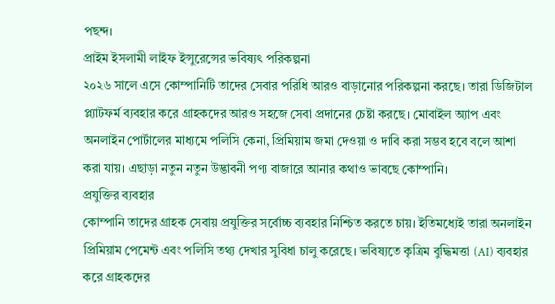পছন্দ।
প্রাইম ইসলামী লাইফ ইন্সুরেন্সের ভবিষ্যৎ পরিকল্পনা
২০২৬ সালে এসে কোম্পানিটি তাদের সেবার পরিধি আরও বাড়ানোর পরিকল্পনা করছে। তারা ডিজিটাল প্ল্যাটফর্ম ব্যবহার করে গ্রাহকদের আরও সহজে সেবা প্রদানের চেষ্টা করছে। মোবাইল অ্যাপ এবং অনলাইন পোর্টালের মাধ্যমে পলিসি কেনা, প্রিমিয়াম জমা দেওয়া ও দাবি করা সম্ভব হবে বলে আশা করা যায়। এছাড়া নতুন নতুন উদ্ভাবনী পণ্য বাজারে আনার কথাও ভাবছে কোম্পানি।
প্রযুক্তির ব্যবহার
কোম্পানি তাদের গ্রাহক সেবায় প্রযুক্তির সর্বোচ্চ ব্যবহার নিশ্চিত করতে চায়। ইতিমধ্যেই তারা অনলাইন প্রিমিয়াম পেমেন্ট এবং পলিসি তথ্য দেখার সুবিধা চালু করেছে। ভবিষ্যতে কৃত্রিম বুদ্ধিমত্তা (AI) ব্যবহার করে গ্রাহকদের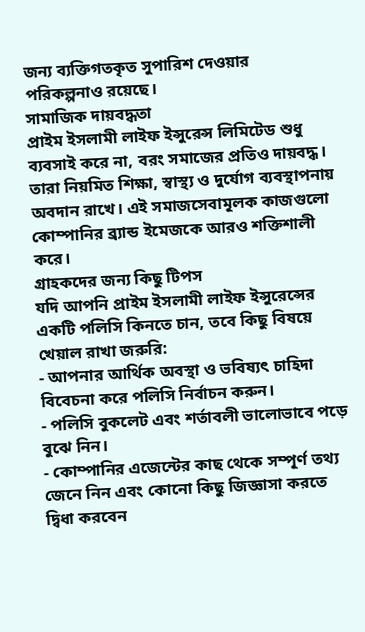জন্য ব্যক্তিগতকৃত সুপারিশ দেওয়ার পরিকল্পনাও রয়েছে।
সামাজিক দায়বদ্ধতা
প্রাইম ইসলামী লাইফ ইন্সুরেন্স লিমিটেড শুধু ব্যবসাই করে না, বরং সমাজের প্রতিও দায়বদ্ধ। তারা নিয়মিত শিক্ষা, স্বাস্থ্য ও দুর্যোগ ব্যবস্থাপনায় অবদান রাখে। এই সমাজসেবামূলক কাজগুলো কোম্পানির ব্র্যান্ড ইমেজকে আরও শক্তিশালী করে।
গ্রাহকদের জন্য কিছু টিপস
যদি আপনি প্রাইম ইসলামী লাইফ ইন্সুরেন্সের একটি পলিসি কিনতে চান, তবে কিছু বিষয়ে খেয়াল রাখা জরুরি:
- আপনার আর্থিক অবস্থা ও ভবিষ্যৎ চাহিদা বিবেচনা করে পলিসি নির্বাচন করুন।
- পলিসি বুকলেট এবং শর্তাবলী ভালোভাবে পড়ে বুঝে নিন।
- কোম্পানির এজেন্টের কাছ থেকে সম্পূর্ণ তথ্য জেনে নিন এবং কোনো কিছু জিজ্ঞাসা করতে দ্বিধা করবেন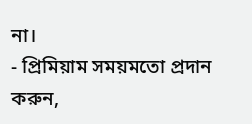না।
- প্রিমিয়াম সময়মতো প্রদান করুন,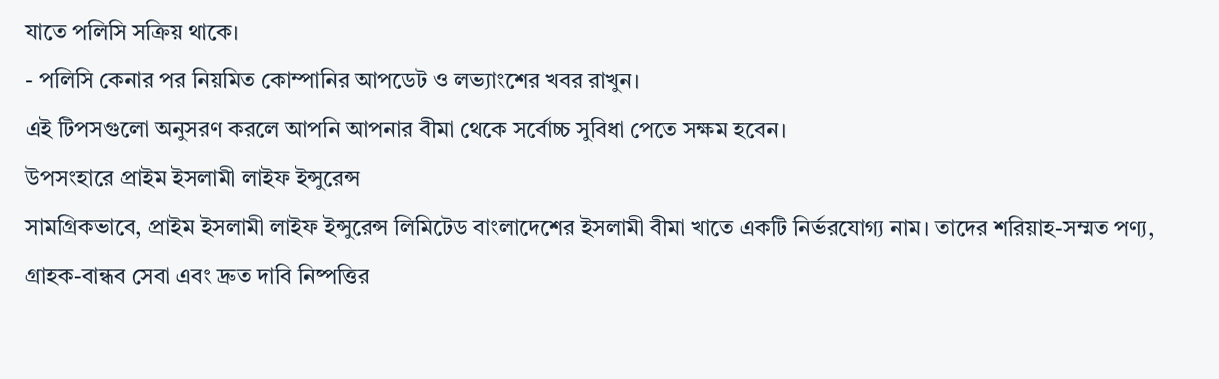যাতে পলিসি সক্রিয় থাকে।
- পলিসি কেনার পর নিয়মিত কোম্পানির আপডেট ও লভ্যাংশের খবর রাখুন।
এই টিপসগুলো অনুসরণ করলে আপনি আপনার বীমা থেকে সর্বোচ্চ সুবিধা পেতে সক্ষম হবেন।
উপসংহারে প্রাইম ইসলামী লাইফ ইন্সুরেন্স
সামগ্রিকভাবে, প্রাইম ইসলামী লাইফ ইন্সুরেন্স লিমিটেড বাংলাদেশের ইসলামী বীমা খাতে একটি নির্ভরযোগ্য নাম। তাদের শরিয়াহ-সম্মত পণ্য, গ্রাহক-বান্ধব সেবা এবং দ্রুত দাবি নিষ্পত্তির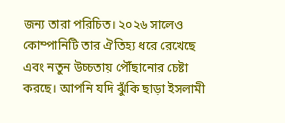জন্য তারা পরিচিত। ২০২৬ সালেও কোম্পানিটি তার ঐতিহ্য ধরে রেখেছে এবং নতুন উচ্চতায় পৌঁছানোর চেষ্টা করছে। আপনি যদি ঝুঁকি ছাড়া ইসলামী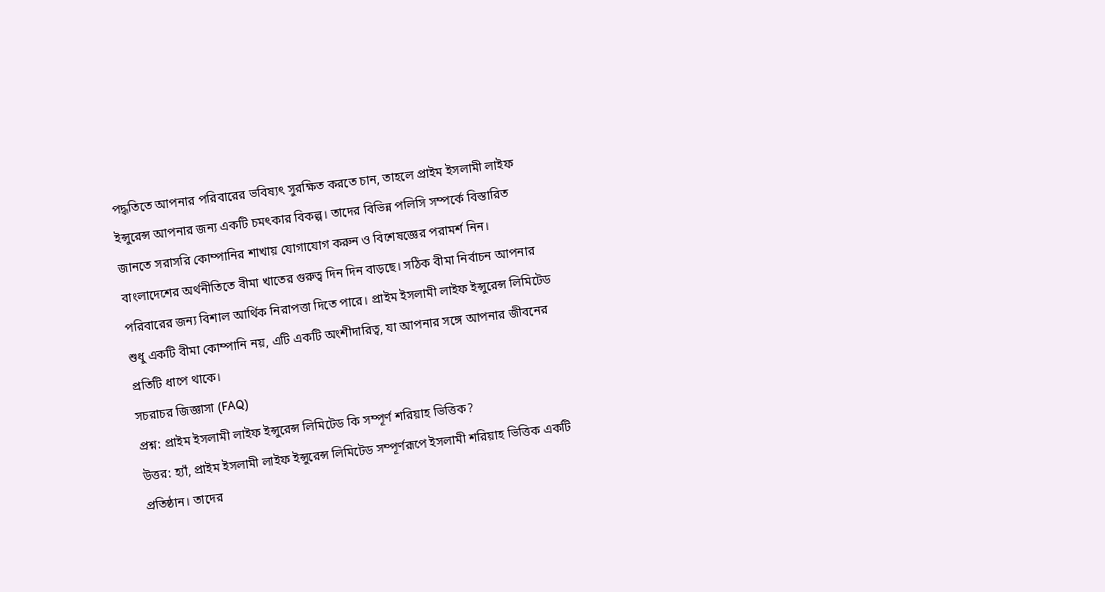পদ্ধতিতে আপনার পরিবারের ভবিষ্যৎ সুরক্ষিত করতে চান, তাহলে প্রাইম ইসলামী লাইফ ইন্সুরেন্স আপনার জন্য একটি চমৎকার বিকল্প। তাদের বিভিন্ন পলিসি সম্পর্কে বিস্তারিত জানতে সরাসরি কোম্পানির শাখায় যোগাযোগ করুন ও বিশেষজ্ঞের পরামর্শ নিন।
বাংলাদেশের অর্থনীতিতে বীমা খাতের গুরুত্ব দিন দিন বাড়ছে। সঠিক বীমা নির্বাচন আপনার পরিবারের জন্য বিশাল আর্থিক নিরাপত্তা দিতে পারে। প্রাইম ইসলামী লাইফ ইন্সুরেন্স লিমিটেড শুধু একটি বীমা কোম্পানি নয়, এটি একটি অংশীদারিত্ব, যা আপনার সঙ্গে আপনার জীবনের প্রতিটি ধাপে থাকে।
সচরাচর জিজ্ঞাসা (FAQ)
প্রশ্ন: প্রাইম ইসলামী লাইফ ইন্সুরেন্স লিমিটেড কি সম্পূর্ণ শরিয়াহ ভিত্তিক?
উত্তর: হ্যাঁ, প্রাইম ইসলামী লাইফ ইন্সুরেন্স লিমিটেড সম্পূর্ণরূপে ইসলামী শরিয়াহ ভিত্তিক একটি প্রতিষ্ঠান। তাদের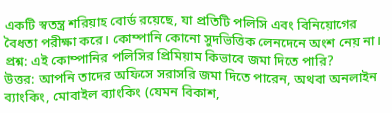একটি স্বতন্ত্র শরিয়াহ বোর্ড রয়েছে, যা প্রতিটি পলিসি এবং বিনিয়োগের বৈধতা পরীক্ষা করে। কোম্পানি কোনো সুদভিত্তিক লেনদেনে অংশ নেয় না।
প্রশ্ন: এই কোম্পানির পলিসির প্রিমিয়াম কিভাবে জমা দিতে পারি?
উত্তর: আপনি তাদের অফিসে সরাসরি জমা দিতে পারেন, অথবা অনলাইন ব্যাংকিং, মোবাইল ব্যাংকিং (যেমন বিকাশ,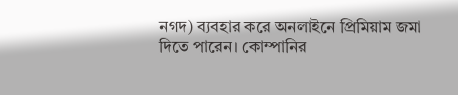নগদ) ব্যবহার করে অনলাইনে প্রিমিয়াম জমা দিতে পারেন। কোম্পানির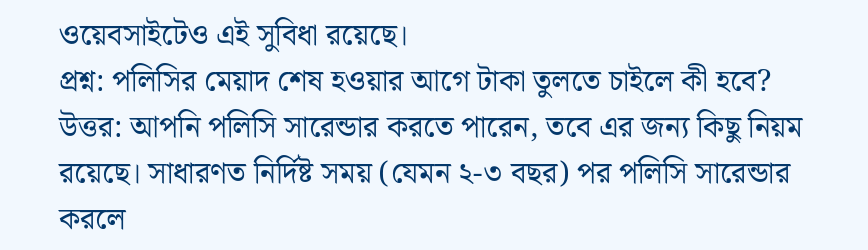ওয়েবসাইটেও এই সুবিধা রয়েছে।
প্রশ্ন: পলিসির মেয়াদ শেষ হওয়ার আগে টাকা তুলতে চাইলে কী হবে?
উত্তর: আপনি পলিসি সারেন্ডার করতে পারেন, তবে এর জন্য কিছু নিয়ম রয়েছে। সাধারণত নির্দিষ্ট সময় (যেমন ২-৩ বছর) পর পলিসি সারেন্ডার করলে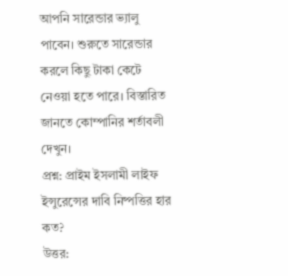আপনি সারেন্ডার ভ্যালু পাবেন। শুরুতে সারেন্ডার করলে কিছু টাকা কেটে নেওয়া হতে পারে। বিস্তারিত জানতে কোম্পানির শর্তাবলী দেখুন।
প্রশ্ন: প্রাইম ইসলামী লাইফ ইন্সুরেন্সের দাবি নিষ্পত্তির হার কত?
উত্তর: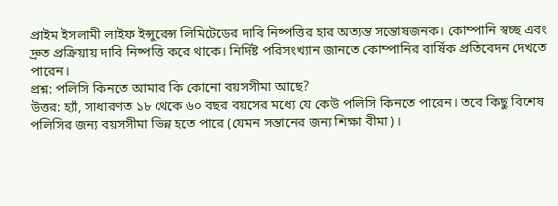প্রাইম ইসলামী লাইফ ইন্সুরেন্স লিমিটেডের দাবি নিষ্পত্তির হার অত্যন্ত সন্তোষজনক। কোম্পানি স্বচ্ছ এবং দ্রুত প্রক্রিয়ায় দাবি নিষ্পত্তি করে থাকে। নির্দিষ্ট পরিসংখ্যান জানতে কোম্পানির বার্ষিক প্রতিবেদন দেখতে পারেন।
প্রশ্ন: পলিসি কিনতে আমার কি কোনো বয়সসীমা আছে?
উত্তর: হ্যাঁ, সাধারণত ১৮ থেকে ৬০ বছর বয়সের মধ্যে যে কেউ পলিসি কিনতে পারেন। তবে কিছু বিশেষ পলিসির জন্য বয়সসীমা ভিন্ন হতে পারে (যেমন সন্তানের জন্য শিক্ষা বীমা)।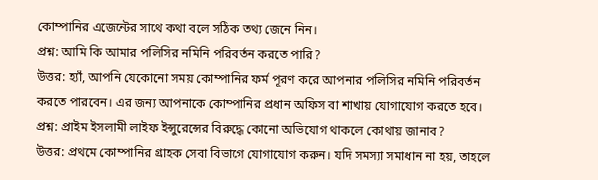কোম্পানির এজেন্টের সাথে কথা বলে সঠিক তথ্য জেনে নিন।
প্রশ্ন: আমি কি আমার পলিসির নমিনি পরিবর্তন করতে পারি?
উত্তর: হ্যাঁ, আপনি যেকোনো সময় কোম্পানির ফর্ম পূরণ করে আপনার পলিসির নমিনি পরিবর্তন করতে পারবেন। এর জন্য আপনাকে কোম্পানির প্রধান অফিস বা শাখায় যোগাযোগ করতে হবে।
প্রশ্ন: প্রাইম ইসলামী লাইফ ইন্সুরেন্সের বিরুদ্ধে কোনো অভিযোগ থাকলে কোথায় জানাব?
উত্তর: প্রথমে কোম্পানির গ্রাহক সেবা বিভাগে যোগাযোগ করুন। যদি সমস্যা সমাধান না হয়, তাহলে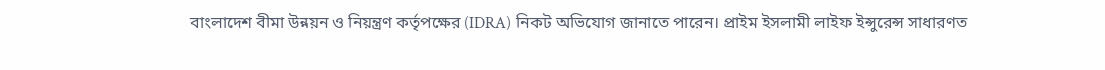বাংলাদেশ বীমা উন্নয়ন ও নিয়ন্ত্রণ কর্তৃপক্ষের (IDRA) নিকট অভিযোগ জানাতে পারেন। প্রাইম ইসলামী লাইফ ইন্সুরেন্স সাধারণত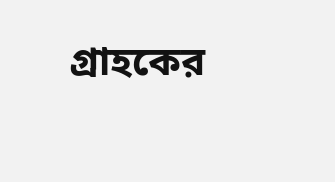গ্রাহকের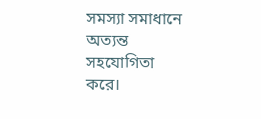সমস্যা সমাধানে অত্যন্ত সহযোগিতা করে।